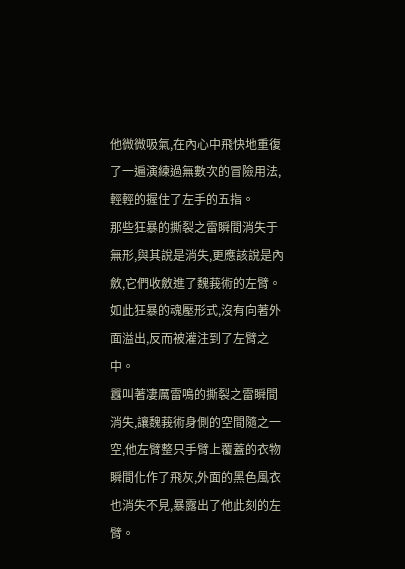他微微吸氣,在內心中飛快地重復了一遍演練過無數次的冒險用法,輕輕的握住了左手的五指。
那些狂暴的撕裂之雷瞬間消失于無形,與其說是消失,更應該說是內斂,它們收斂進了魏莪術的左臂。
如此狂暴的魂壓形式,沒有向著外面溢出,反而被灌注到了左臂之中。
囂叫著凄厲雷鳴的撕裂之雷瞬間消失,讓魏莪術身側的空間隨之一空,他左臂整只手臂上覆蓋的衣物瞬間化作了飛灰,外面的黑色風衣也消失不見,暴露出了他此刻的左臂。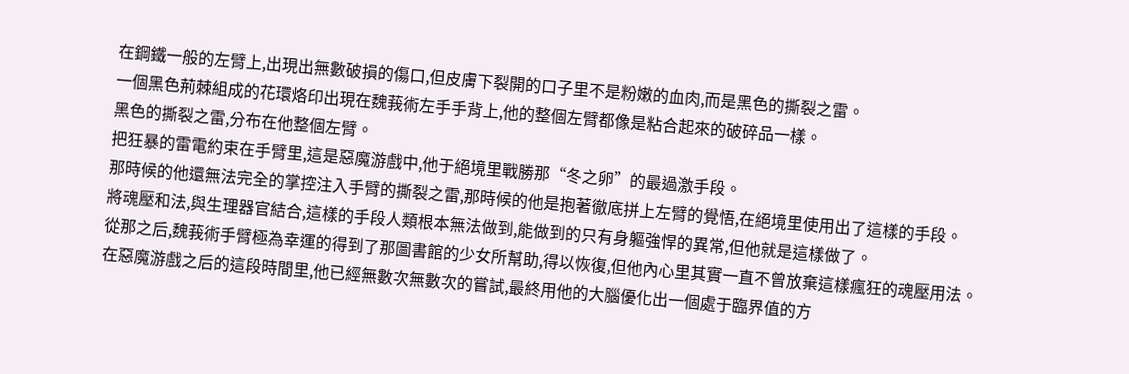在鋼鐵一般的左臂上,出現出無數破損的傷口,但皮膚下裂開的口子里不是粉嫩的血肉,而是黑色的撕裂之雷。
一個黑色荊棘組成的花環烙印出現在魏莪術左手手背上,他的整個左臂都像是粘合起來的破碎品一樣。
黑色的撕裂之雷,分布在他整個左臂。
把狂暴的雷電約束在手臂里,這是惡魔游戲中,他于絕境里戰勝那“冬之卵”的最過激手段。
那時候的他還無法完全的掌控注入手臂的撕裂之雷,那時候的他是抱著徹底拼上左臂的覺悟,在絕境里使用出了這樣的手段。
將魂壓和法,與生理器官結合,這樣的手段人類根本無法做到,能做到的只有身軀強悍的異常,但他就是這樣做了。
從那之后,魏莪術手臂極為幸運的得到了那圖書館的少女所幫助,得以恢復,但他內心里其實一直不曾放棄這樣瘋狂的魂壓用法。
在惡魔游戲之后的這段時間里,他已經無數次無數次的嘗試,最終用他的大腦優化出一個處于臨界值的方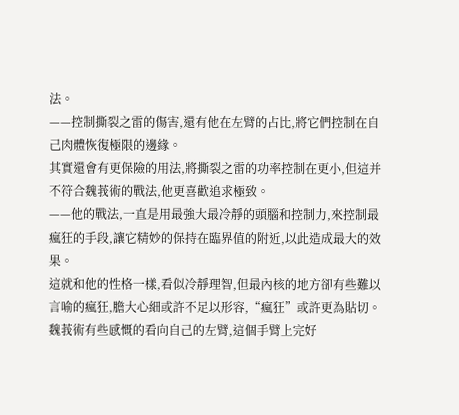法。
——控制撕裂之雷的傷害,還有他在左臂的占比,將它們控制在自己肉體恢復極限的邊緣。
其實還會有更保險的用法,將撕裂之雷的功率控制在更小,但這并不符合魏莪術的戰法,他更喜歡追求極致。
——他的戰法,一直是用最強大最冷靜的頭腦和控制力,來控制最瘋狂的手段,讓它精妙的保持在臨界值的附近,以此造成最大的效果。
這就和他的性格一樣,看似冷靜理智,但最內核的地方卻有些難以言喻的瘋狂,膽大心細或許不足以形容,“瘋狂”或許更為貼切。
魏莪術有些感慨的看向自己的左臂,這個手臂上完好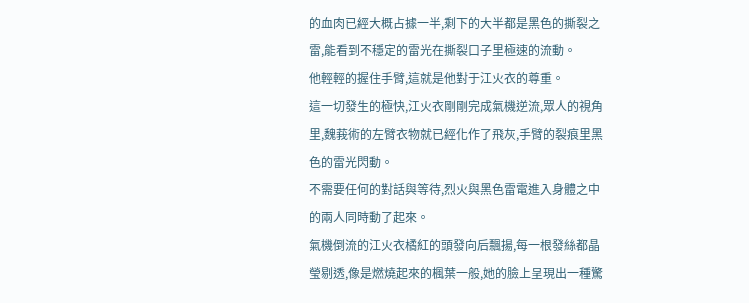的血肉已經大概占據一半,剩下的大半都是黑色的撕裂之雷,能看到不穩定的雷光在撕裂口子里極速的流動。
他輕輕的握住手臂,這就是他對于江火衣的尊重。
這一切發生的極快,江火衣剛剛完成氣機逆流,眾人的視角里,魏莪術的左臂衣物就已經化作了飛灰,手臂的裂痕里黑色的雷光閃動。
不需要任何的對話與等待,烈火與黑色雷電進入身體之中的兩人同時動了起來。
氣機倒流的江火衣橘紅的頭發向后飄揚,每一根發絲都晶瑩剔透,像是燃燒起來的楓葉一般,她的臉上呈現出一種驚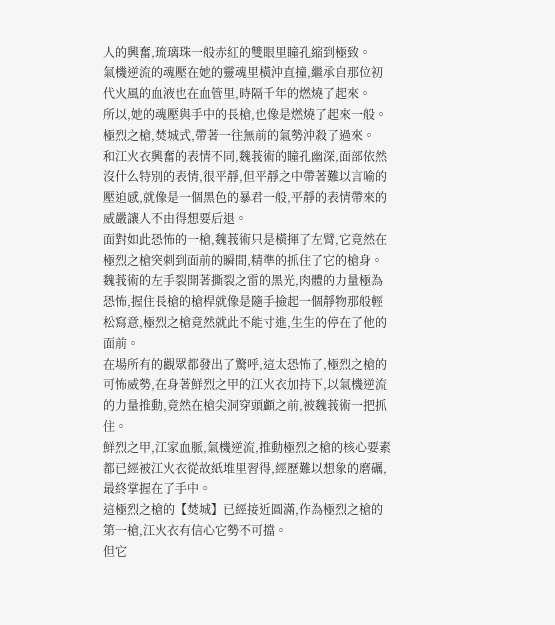人的興奮,琉璃珠一般赤紅的雙眼里瞳孔縮到極致。
氣機逆流的魂壓在她的靈魂里橫沖直撞,繼承自那位初代火風的血液也在血管里,時隔千年的燃燒了起來。
所以,她的魂壓與手中的長槍,也像是燃燒了起來一般。
極烈之槍,焚城式,帶著一往無前的氣勢沖殺了過來。
和江火衣興奮的表情不同,魏莪術的瞳孔幽深,面部依然沒什么特別的表情,很平靜,但平靜之中帶著難以言喻的壓迫感,就像是一個黑色的暴君一般,平靜的表情帶來的威嚴讓人不由得想要后退。
面對如此恐怖的一槍,魏莪術只是橫揮了左臂,它竟然在極烈之槍突刺到面前的瞬間,精準的抓住了它的槍身。
魏莪術的左手裂開著撕裂之雷的黑光,肉體的力量極為恐怖,握住長槍的槍桿就像是隨手撿起一個靜物那般輕松寫意,極烈之槍竟然就此不能寸進,生生的停在了他的面前。
在場所有的觀眾都發出了驚呼,這太恐怖了,極烈之槍的可怖威勢,在身著鮮烈之甲的江火衣加持下,以氣機逆流的力量推動,竟然在槍尖洞穿頭顱之前,被魏莪術一把抓住。
鮮烈之甲,江家血脈,氣機逆流,推動極烈之槍的核心要素都已經被江火衣從故紙堆里習得,經歷難以想象的磨礪,最終掌握在了手中。
這極烈之槍的【焚城】已經接近圓滿,作為極烈之槍的第一槍,江火衣有信心它勢不可擋。
但它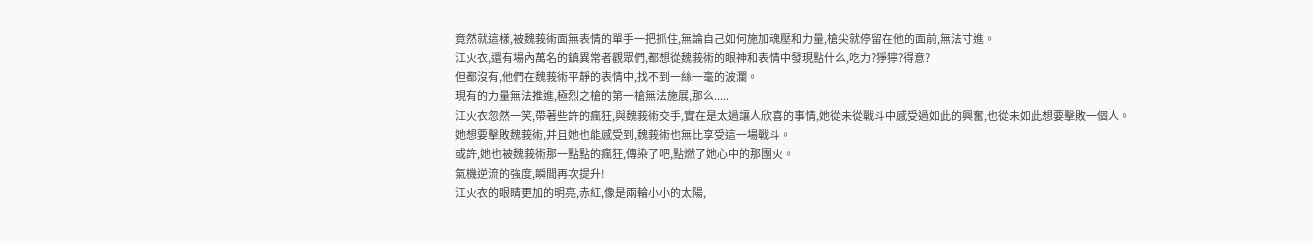竟然就這樣,被魏莪術面無表情的單手一把抓住,無論自己如何施加魂壓和力量,槍尖就停留在他的面前,無法寸進。
江火衣,還有場內萬名的鎮異常者觀眾們,都想從魏莪術的眼神和表情中發現點什么,吃力?猙獰?得意?
但都沒有,他們在魏莪術平靜的表情中,找不到一絲一毫的波瀾。
現有的力量無法推進,極烈之槍的第一槍無法施展,那么.....
江火衣忽然一笑,帶著些許的瘋狂,與魏莪術交手,實在是太過讓人欣喜的事情,她從未從戰斗中感受過如此的興奮,也從未如此想要擊敗一個人。
她想要擊敗魏莪術,并且她也能感受到,魏莪術也無比享受這一場戰斗。
或許,她也被魏莪術那一點點的瘋狂,傳染了吧,點燃了她心中的那團火。
氣機逆流的強度,瞬間再次提升!
江火衣的眼睛更加的明亮,赤紅,像是兩輪小小的太陽,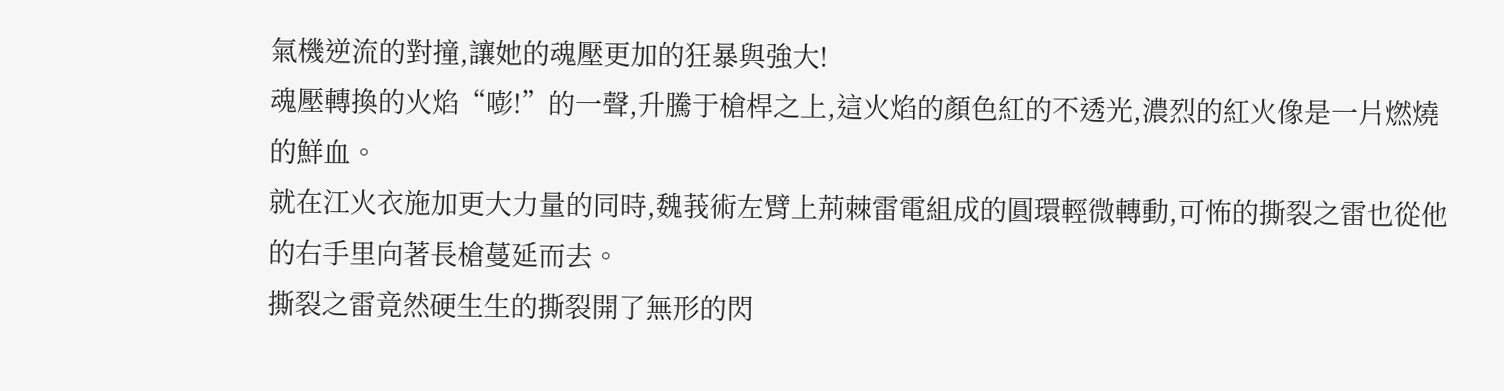氣機逆流的對撞,讓她的魂壓更加的狂暴與強大!
魂壓轉換的火焰“嘭!”的一聲,升騰于槍桿之上,這火焰的顏色紅的不透光,濃烈的紅火像是一片燃燒的鮮血。
就在江火衣施加更大力量的同時,魏莪術左臂上荊棘雷電組成的圓環輕微轉動,可怖的撕裂之雷也從他的右手里向著長槍蔓延而去。
撕裂之雷竟然硬生生的撕裂開了無形的閃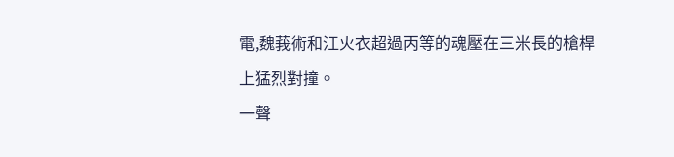電,魏莪術和江火衣超過丙等的魂壓在三米長的槍桿上猛烈對撞。
一聲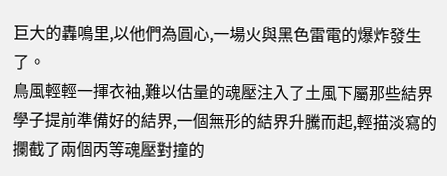巨大的轟鳴里,以他們為圓心,一場火與黑色雷電的爆炸發生了。
鳥風輕輕一揮衣袖,難以估量的魂壓注入了土風下屬那些結界學子提前準備好的結界,一個無形的結界升騰而起,輕描淡寫的攔截了兩個丙等魂壓對撞的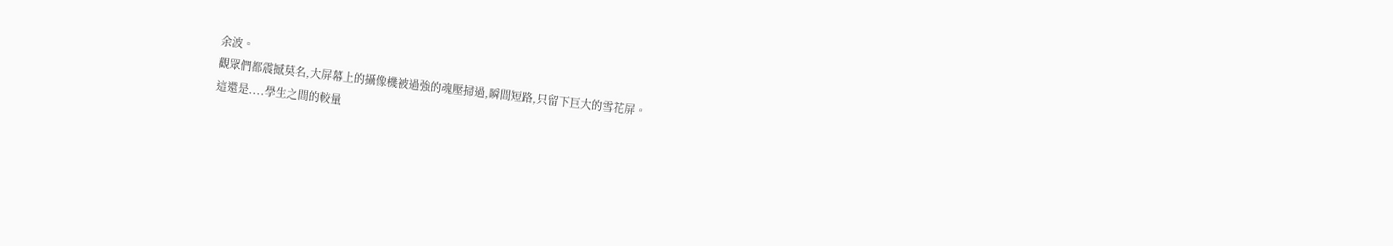余波。
觀眾們都震撼莫名,大屏幕上的攝像機被過強的魂壓掃過,瞬間短路,只留下巨大的雪花屏。
這還是....學生之間的較量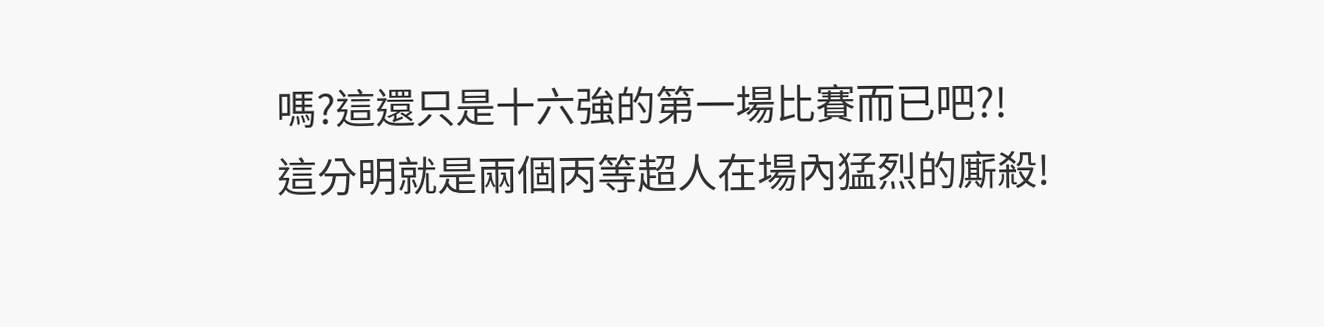嗎?這還只是十六強的第一場比賽而已吧?!
這分明就是兩個丙等超人在場內猛烈的廝殺!